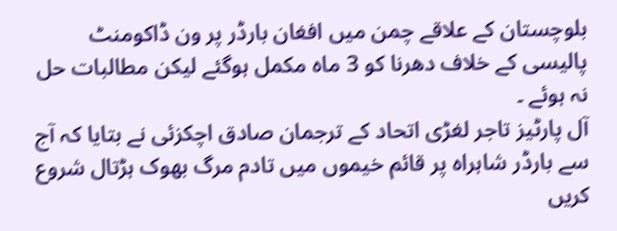بلوچستان کے علاقے چمن میں افغان بارڈر پر ون ڈاکومنٹ پالیسی کے خلاف دھرنا کو 3 ماہ مکمل ہوگئے لیکن مطالبات حل نہ ہوئے ۔
آل پارٹیز تاجر لغڑی اتحاد کے ترجمان صادق اچکزئی نے بتایا کہ آج سے بارڈر شاہراہ پر قائم خیموں میں تادم مرگ بھوک ہڑتال شروع کریں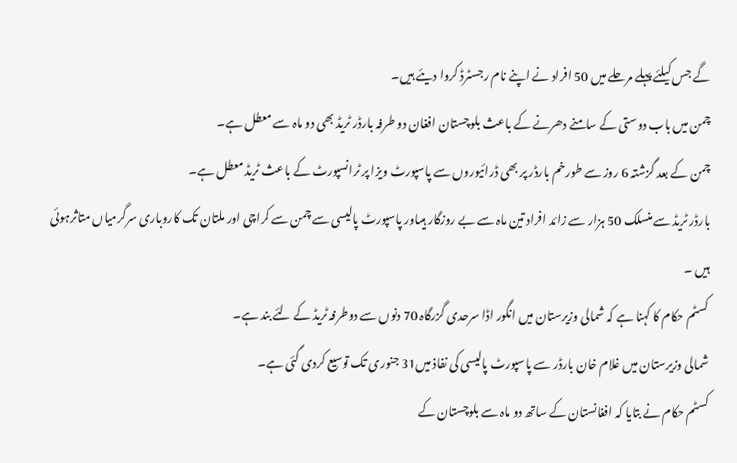گے جس کیلئے پہلے مرحلے میں 50 افراد نے اپنے نام رجسٹرڈ کروا دیئے ہیں۔
چمن میں باب دوستی کے سامنے دھرنے کے باعث بلوچستان افغان دو طرفہ بارڈر ٹریڈ بھی دو ماہ سے معطل ہے۔
چمن کے بعد گزشتہ 6 روز سے طورخم بارڈر پر بھی ڈرائیوروں سے پاسپورٹ ویزا پر ٹرانسپورٹ کے باعث ٹریڈ معطل ہے۔
بارڈر ٹریڈ سے منسلک 50 ہزار سے زائد افراد تین ماہ سے بے روزگار ہیںاور پاسپورٹ پالیسی سے چمن سے کراچی اور ملتان تک کاروباری سرگرمیاں متاثرہوئی ہیں ۔
کسٹم حکام کا کہنا ہے کہ شمالی وزیرستان میں انگور اڈا سرحدی گزرگاہ 70 دنوں سے دوطرفہ ٹریڈ کے لئے بند ہے۔
شمالی وزیرستان میں غلام خان بارڈر سے پاسپورٹ پالیسی کی نفاذ میں31 جنوری تک توسیع کردی گئی ہے۔
کسٹم حکام نے بتایا کہ افغانستان کے ساتھ دو ماہ سے بلوچستان کے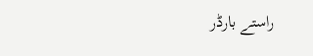راستے بارڈر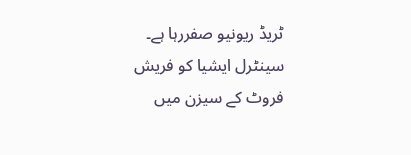ٹریڈ ریونیو صفررہا ہے۔ سینٹرل ایشیا کو فریش فروٹ کے سیزن میں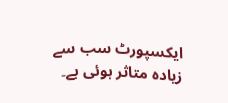ایکسپورٹ سب سے زیادہ متاثر ہوئی ہے۔